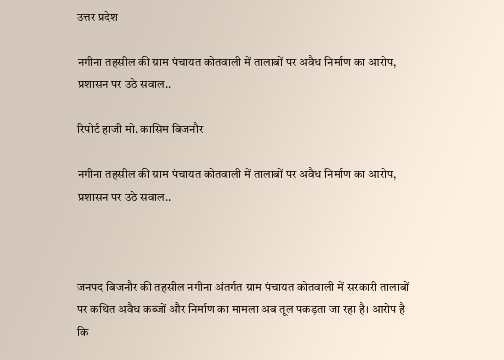उत्तर प्रदेश

नगीना तहसील की ग्राम पंचायत कोतवाली में तालाबों पर अवैध निर्माण का आरोप, प्रशासन पर उठे सवाल..

रिपोर्ट हाजी मो. कासिम बिजनौर

नगीना तहसील की ग्राम पंचायत कोतवाली में तालाबों पर अवैध निर्माण का आरोप, प्रशासन पर उठे सवाल..



जनपद बिजनौर की तहसील नगीना अंतर्गत ग्राम पंचायत कोतवाली में सरकारी तालाबों पर कथित अवैध कब्जों और निर्माण का मामला अब तूल पकड़ता जा रहा है। आरोप है कि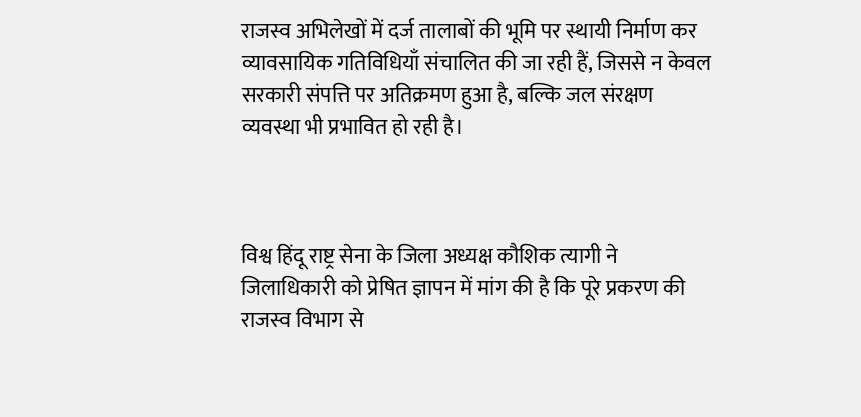राजस्व अभिलेखों में दर्ज तालाबों की भूमि पर स्थायी निर्माण कर व्यावसायिक गतिविधियाँ संचालित की जा रही हैं, जिससे न केवल सरकारी संपत्ति पर अतिक्रमण हुआ है, बल्कि जल संरक्षण व्यवस्था भी प्रभावित हो रही है।



विश्व हिंदू राष्ट्र सेना के जिला अध्यक्ष कौशिक त्यागी ने जिलाधिकारी को प्रेषित ज्ञापन में मांग की है कि पूरे प्रकरण की राजस्व विभाग से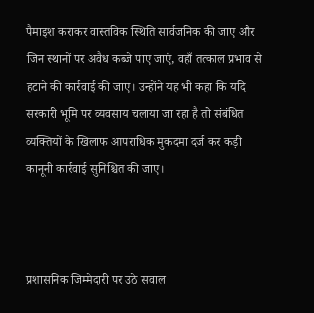पैमाइश कराकर वास्तविक स्थिति सार्वजनिक की जाए और जिन स्थानों पर अवैध कब्जे पाए जाएं, वहाँ तत्काल प्रभाव से हटाने की कार्रवाई की जाए। उन्होंने यह भी कहा कि यदि सरकारी भूमि पर व्यवसाय चलाया जा रहा है तो संबंधित व्यक्तियों के खिलाफ आपराधिक मुकदमा दर्ज कर कड़ी कानूनी कार्रवाई सुनिश्चित की जाए।



प्रशासनिक जिम्मेदारी पर उठे सवाल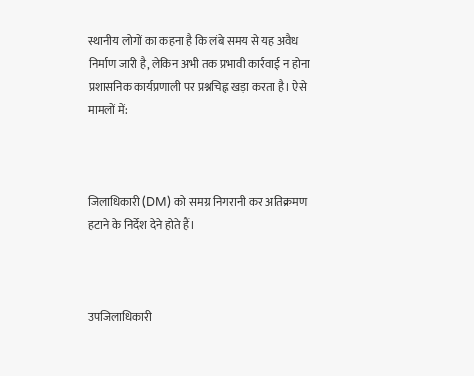स्थानीय लोगों का कहना है कि लंबे समय से यह अवैध निर्माण जारी है, लेकिन अभी तक प्रभावी कार्रवाई न होना प्रशासनिक कार्यप्रणाली पर प्रश्नचिह्न खड़ा करता है। ऐसे मामलों में:



जिलाधिकारी (DM) को समग्र निगरानी कर अतिक्रमण हटाने के निर्देश देने होते हैं।



उपजिलाधिकारी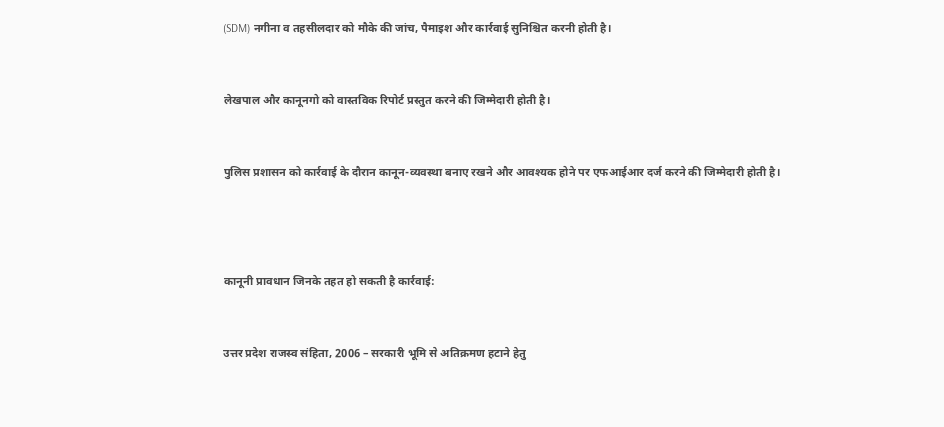(SDM) नगीना व तहसीलदार को मौके की जांच, पैमाइश और कार्रवाई सुनिश्चित करनी होती है।



लेखपाल और कानूनगो को वास्तविक रिपोर्ट प्रस्तुत करने की जिम्मेदारी होती है।



पुलिस प्रशासन को कार्रवाई के दौरान कानून-व्यवस्था बनाए रखने और आवश्यक होने पर एफआईआर दर्ज करने की जिम्मेदारी होती है।





कानूनी प्रावधान जिनके तहत हो सकती है कार्रवाई:



उत्तर प्रदेश राजस्व संहिता, 2006 – सरकारी भूमि से अतिक्रमण हटाने हेतु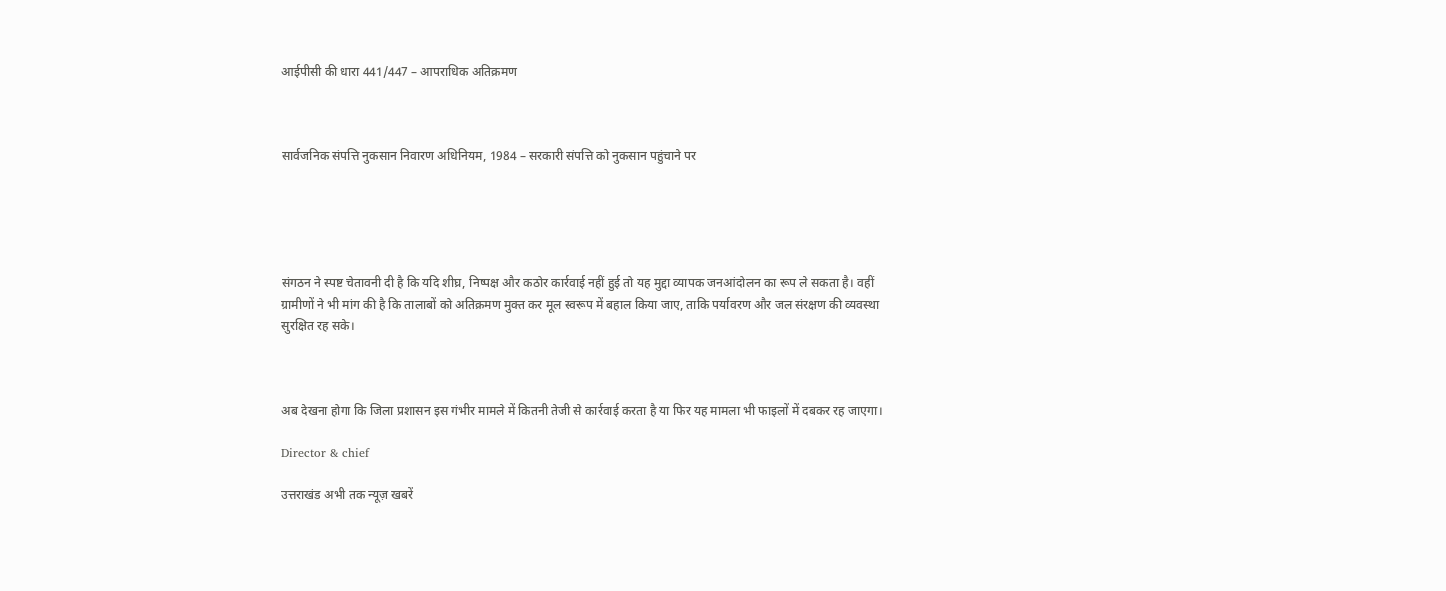आईपीसी की धारा 441/447 – आपराधिक अतिक्रमण



सार्वजनिक संपत्ति नुकसान निवारण अधिनियम, 1984 – सरकारी संपत्ति को नुकसान पहुंचाने पर





संगठन ने स्पष्ट चेतावनी दी है कि यदि शीघ्र, निष्पक्ष और कठोर कार्रवाई नहीं हुई तो यह मुद्दा व्यापक जनआंदोलन का रूप ले सकता है। वहीं ग्रामीणों ने भी मांग की है कि तालाबों को अतिक्रमण मुक्त कर मूल स्वरूप में बहाल किया जाए, ताकि पर्यावरण और जल संरक्षण की व्यवस्था सुरक्षित रह सके।



अब देखना होगा कि जिला प्रशासन इस गंभीर मामले में कितनी तेजी से कार्रवाई करता है या फिर यह मामला भी फाइलों में दबकर रह जाएगा।

Director & chief

उत्तराखंड अभी तक न्यूज़ खबरें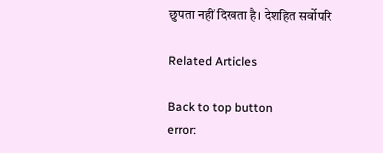छुपता नहीं दिखता है। देशहित सर्वोपरि

Related Articles

Back to top button
error: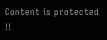Content is protected !!